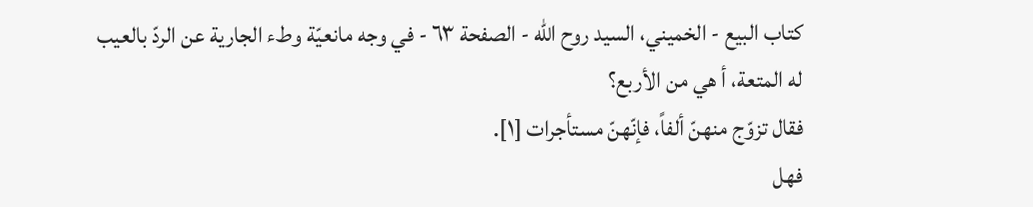كتاب البيع - الخميني، السيد روح الله - الصفحة ٦٣ - في وجه مانعيّة وطء الجارية عن الردّ بالعيب
له المتعة، أ هي من الأربع؟
فقال تزوّج منهنّ ألفاً، فإنّهنّ مستأجرات [١].
فهل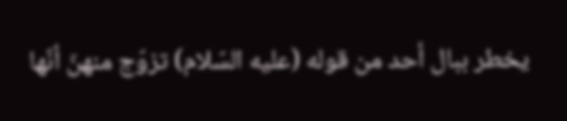يخطر ببال أحد من قوله (عليه السّلام) تزوّج منهنّ أنّها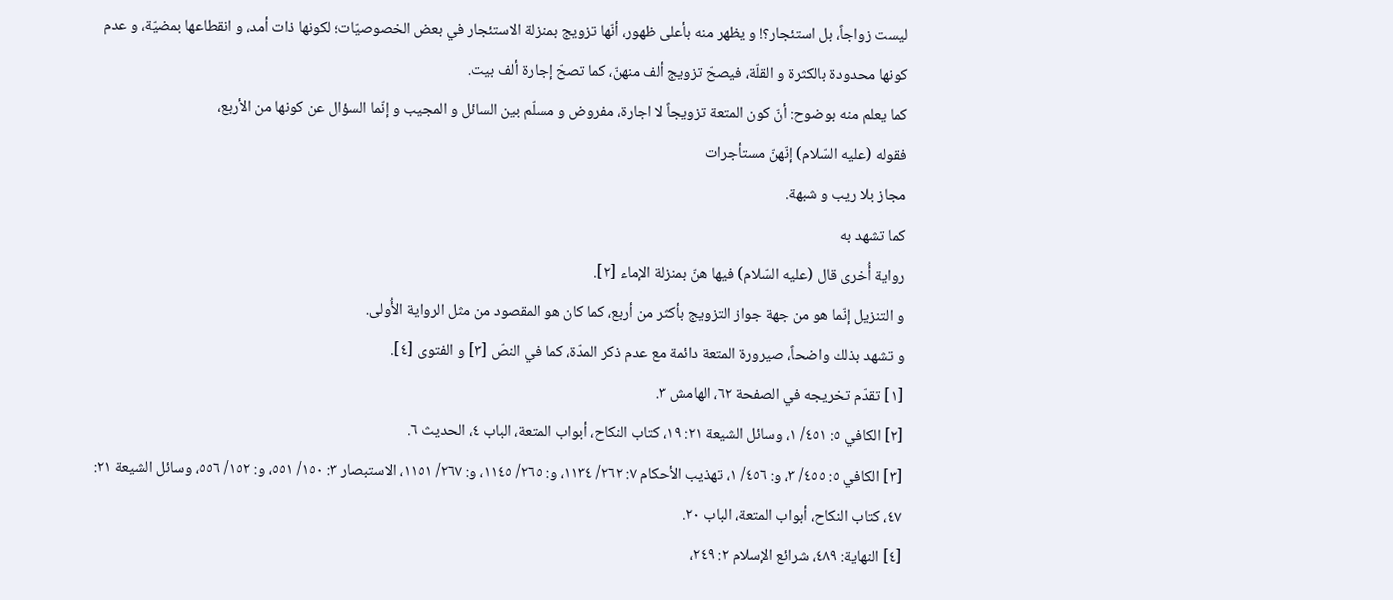ليست زواجاً، بل استئجار؟! و يظهر منه بأعلى ظهور، أنّها تزويج بمنزلة الاستئجار في بعض الخصوصيّات؛ لكونها ذات أمد، و انقطاعها بمضيّة، و عدم كونها محدودة بالكثرة و القلّة، فيصحّ تزويج ألف منهنّ، كما تصحّ إجارة ألف بيت.
كما يعلم منه بوضوح: أنّ كون المتعة تزويجاً لا اجارة، مفروض و مسلّم بين السائل و المجيب و إنّما السؤال عن كونها من الأربع،
فقوله (عليه السّلام) إنّهنّ مستأجرات
مجاز بلا ريب و شبهة.
كما تشهد به
رواية أُخرى قال (عليه السّلام) فيها هنّ بمنزلة الإماء [٢].
و التنزيل إنّما هو من جهة جواز التزويج بأكثر من أربع، كما كان هو المقصود من مثل الرواية الأُولى.
و تشهد بذلك واضحاً، صيرورة المتعة دائمة مع عدم ذكر المدّة، كما في النصّ [٣] و الفتوى [٤].
[١] تقدّم تخريجه في الصفحة ٦٢، الهامش ٣.
[٢] الكافي ٥: ٤٥١/ ١، وسائل الشيعة ٢١: ١٩، كتاب النكاح، أبواب المتعة، الباب ٤، الحديث ٦.
[٣] الكافي ٥: ٤٥٥/ ٣، و: ٤٥٦/ ١، تهذيب الأحكام ٧: ٢٦٢/ ١١٣٤، و: ٢٦٥/ ١١٤٥، و: ٢٦٧/ ١١٥١، الاستبصار ٣: ١٥٠/ ٥٥١، و: ١٥٢/ ٥٥٦، وسائل الشيعة ٢١: ٤٧، كتاب النكاح، أبواب المتعة، الباب ٢٠.
[٤] النهاية: ٤٨٩، شرائع الإسلام ٢: ٢٤٩،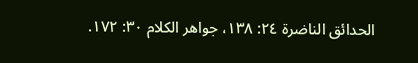الحدائق الناضرة ٢٤: ١٣٨، جواهر الكلام ٣٠: ١٧٢.